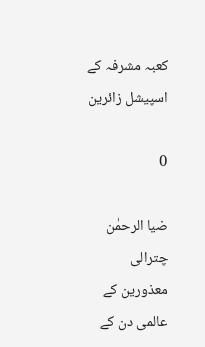کعبہ مشرفہ کے اسپیشل زائرین

0

ضیا الرحمٰن چترالی
معذورین کے عالمی دن کے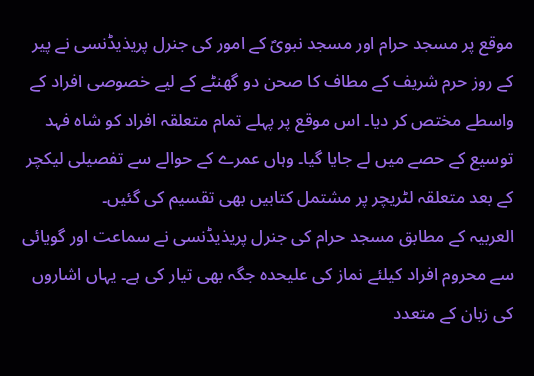موقع پر مسجد حرام اور مسجد نبویؐ کے امور کی جنرل پریذیڈنسی نے پیر کے روز حرم شریف کے مطاف کا صحن دو گھنٹے کے لیے خصوصی افراد کے واسطے مختص کر دیا۔ اس موقع پر پہلے تمام متعلقہ افراد کو شاہ فہد توسیع کے حصے میں لے جایا گیا۔ وہاں عمرے کے حوالے سے تفصیلی لیکچر کے بعد متعلقہ لٹریچر پر مشتمل کتابیں بھی تقسیم کی گئیں۔
العربیہ کے مطابق مسجد حرام کی جنرل پریذیڈنسی نے سماعت اور گویائی سے محروم افراد کیلئے نماز کی علیحدہ جگہ بھی تیار کی ہے۔ یہاں اشاروں کی زبان کے متعدد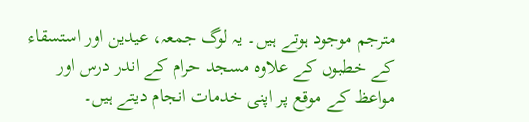مترجم موجود ہوتے ہیں۔ یہ لوگ جمعہ، عیدین اور استسقاء کے خطبوں کے علاوہ مسجد حرام کے اندر درس اور مواعظ کے موقع پر اپنی خدمات انجام دیتے ہیں۔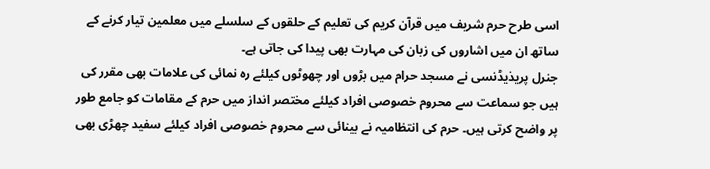اسی طرح حرم شریف میں قرآن کریم کی تعلیم کے حلقوں کے سلسلے میں معلمین تیار کرنے کے ساتھ ان میں اشاروں کی زبان کی مہارت بھی پیدا کی جاتی ہے۔
جنرل پریذیڈنسی نے مسجد حرام میں بڑوں اور چھوٹوں کیلئے رہ نمائی کی علامات بھی مقرر کی ہیں جو سماعت سے محروم خصوصی افراد کیلئے مختصر انداز میں حرم کے مقامات کو جامع طور پر واضح کرتی ہیں۔ حرم کی انتظامیہ نے بینائی سے محروم خصوصی افراد کیلئے سفید چھڑی بھی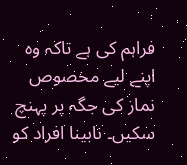فراہم کی ہے تاکہ وہ اپنے لیے مخصوص نماز کی جگہ پر پہنچ سکیں۔ نابینا افراد کو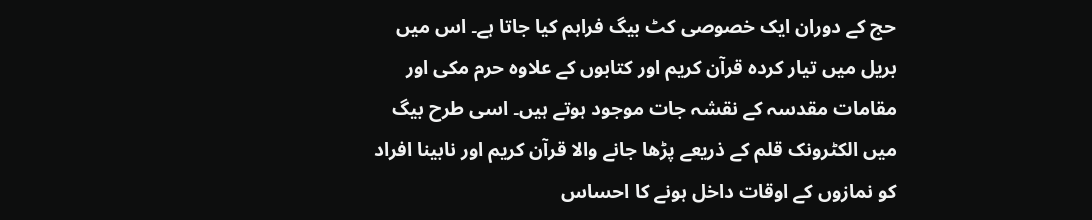حج کے دوران ایک خصوصی کٹ بیگ فراہم کیا جاتا ہے۔ اس میں بریل میں تیار کردہ قرآن کریم اور کتابوں کے علاوہ حرم مکی اور مقامات مقدسہ کے نقشہ جات موجود ہوتے ہیں۔ اسی طرح بیگ میں الکٹرونک قلم کے ذریعے پڑھا جانے والا قرآن کریم اور نابینا افراد کو نمازوں کے اوقات داخل ہونے کا احساس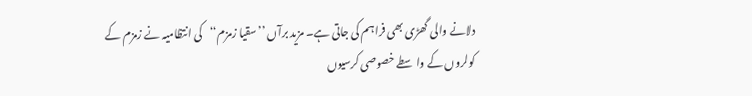دلانے والی گھڑی بھی فراہم کی جاتی ہے۔ مزید برآں ’’سقیا زمزم‘‘کی انتظامیہ نے زمزم کے کولروں کے واسطے خصوصی کرسیوں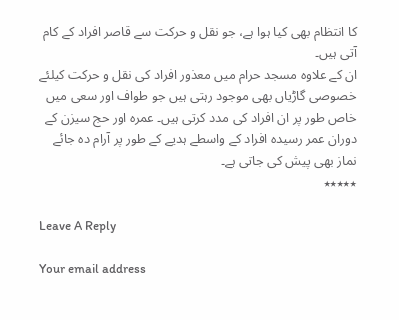کا انتظام بھی کیا ہوا ہے، جو نقل و حرکت سے قاصر افراد کے کام آتی ہیں۔
ان کے علاوہ مسجد حرام میں معذور افراد کی نقل و حرکت کیلئے خصوصی گاڑیاں بھی موجود رہتی ہیں جو طواف اور سعی میں خاص طور پر ان افراد کی مدد کرتی ہیں۔ عمرہ اور حج سیزن کے دوران عمر رسیدہ افراد کے واسطے ہدیے کے طور پر آرام دہ جائے نماز بھی پیش کی جاتی ہے۔
٭٭٭٭٭

Leave A Reply

Your email address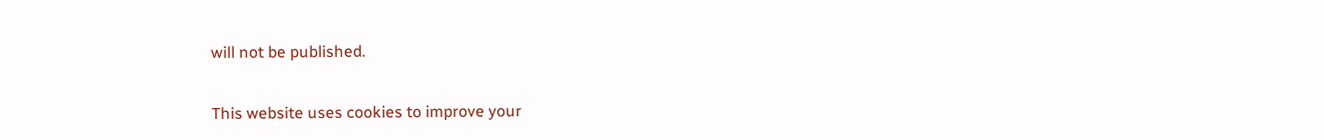will not be published.

This website uses cookies to improve your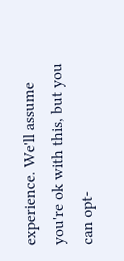experience. We'll assume you're ok with this, but you can opt-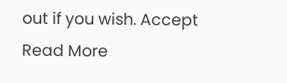out if you wish. Accept Read More